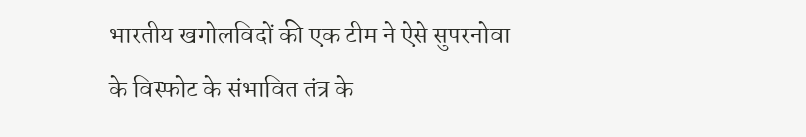भारतीय खगोलविदों की एक टीम ने ऐसे सुपरनोवा के विस्फोट के संभावित तंत्र के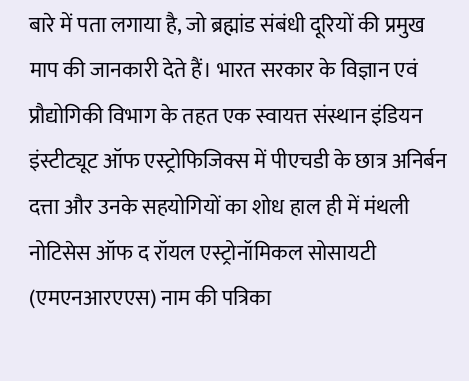बारे में पता लगाया है, जो ब्रह्मांड संबंधी दूरियों की प्रमुख माप की जानकारी देते हैं। भारत सरकार के विज्ञान एवं प्रौद्योगिकी विभाग के तहत एक स्वायत्त संस्थान इंडियन इंस्टीट्यूट ऑफ एस्ट्रोफिजिक्स में पीएचडी के छात्र अनिर्बन दत्ता और उनके सहयोगियों का शोध हाल ही में मंथली नोटिसेस ऑफ द रॉयल एस्ट्रोनॉमिकल सोसायटी (एमएनआरएएस) नाम की पत्रिका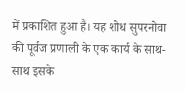में प्रकाशित हुआ है। यह शोध सुपरनोवा की पूर्वज प्रणाली के एक कार्य के साथ-साथ इसके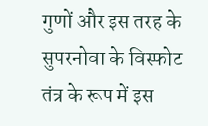गुणों और इस तरह के सुपरनोवा के विस्फोट तंत्र के रूप में इस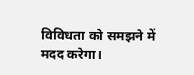विविधता को समझने में मदद करेगा।